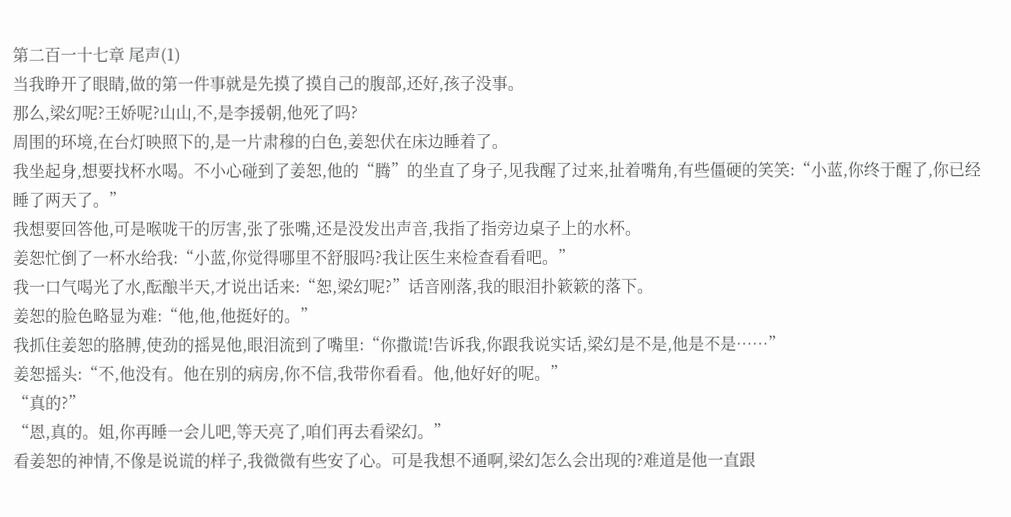第二百一十七章 尾声(1)
当我睁开了眼睛,做的第一件事就是先摸了摸自己的腹部,还好,孩子没事。
那么,梁幻呢?王娇呢?山山,不,是李援朝,他死了吗?
周围的环境,在台灯映照下的,是一片肃穆的白色,姜恕伏在床边睡着了。
我坐起身,想要找杯水喝。不小心碰到了姜恕,他的“腾”的坐直了身子,见我醒了过来,扯着嘴角,有些僵硬的笑笑:“小蓝,你终于醒了,你已经睡了两天了。”
我想要回答他,可是喉咙干的厉害,张了张嘴,还是没发出声音,我指了指旁边桌子上的水杯。
姜恕忙倒了一杯水给我:“小蓝,你觉得哪里不舒服吗?我让医生来检查看看吧。”
我一口气喝光了水,酝酿半天,才说出话来:“恕,梁幻呢?”话音刚落,我的眼泪扑簌簌的落下。
姜恕的脸色略显为难:“他,他,他挺好的。”
我抓住姜恕的胳膊,使劲的摇晃他,眼泪流到了嘴里:“你撒谎!告诉我,你跟我说实话,梁幻是不是,他是不是……”
姜恕摇头:“不,他没有。他在别的病房,你不信,我带你看看。他,他好好的呢。”
“真的?”
“恩,真的。姐,你再睡一会儿吧,等天亮了,咱们再去看梁幻。”
看姜恕的神情,不像是说谎的样子,我微微有些安了心。可是我想不通啊,梁幻怎么会出现的?难道是他一直跟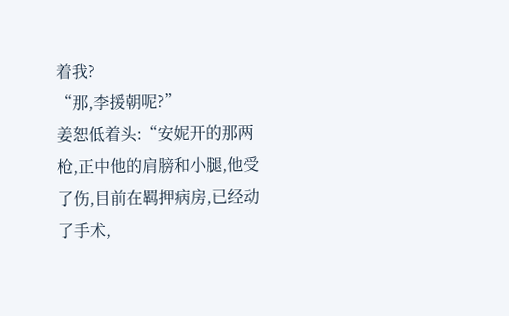着我?
“那,李援朝呢?”
姜恕低着头:“安妮开的那两枪,正中他的肩膀和小腿,他受了伤,目前在羁押病房,已经动了手术,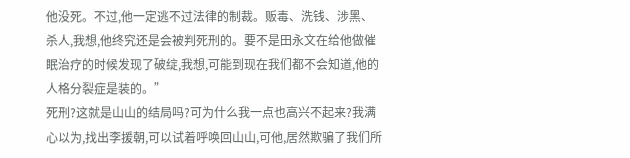他没死。不过,他一定逃不过法律的制裁。贩毒、洗钱、涉黑、杀人,我想,他终究还是会被判死刑的。要不是田永文在给他做催眠治疗的时候发现了破绽,我想,可能到现在我们都不会知道,他的人格分裂症是装的。”
死刑?这就是山山的结局吗?可为什么我一点也高兴不起来?我满心以为,找出李援朝,可以试着呼唤回山山,可他,居然欺骗了我们所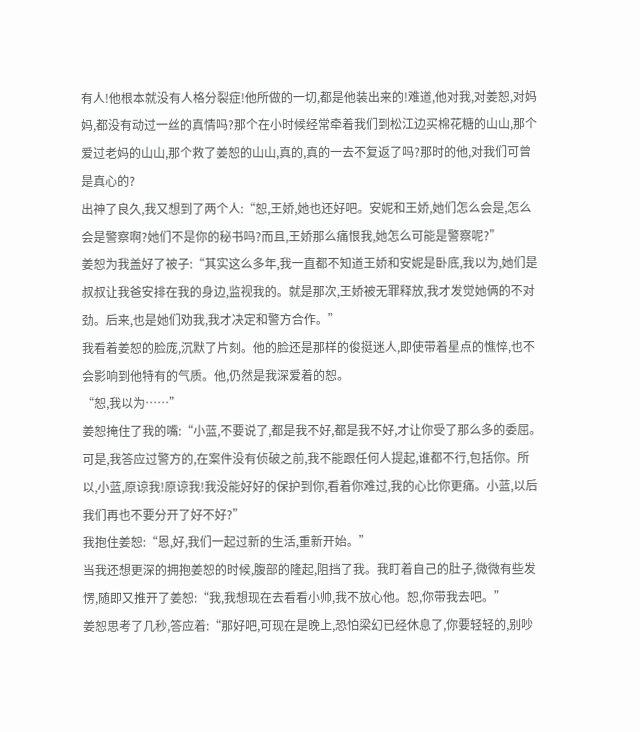有人!他根本就没有人格分裂症!他所做的一切,都是他装出来的!难道,他对我,对姜恕,对妈妈,都没有动过一丝的真情吗?那个在小时候经常牵着我们到松江边买棉花糖的山山,那个爱过老妈的山山,那个救了姜恕的山山,真的,真的一去不复返了吗?那时的他,对我们可曾是真心的?
出神了良久,我又想到了两个人:“恕,王娇,她也还好吧。安妮和王娇,她们怎么会是,怎么会是警察啊?她们不是你的秘书吗?而且,王娇那么痛恨我,她怎么可能是警察呢?”
姜恕为我盖好了被子:“其实这么多年,我一直都不知道王娇和安妮是卧底,我以为,她们是叔叔让我爸安排在我的身边,监视我的。就是那次,王娇被无罪释放,我才发觉她俩的不对劲。后来,也是她们劝我,我才决定和警方合作。”
我看着姜恕的脸庞,沉默了片刻。他的脸还是那样的俊挺迷人,即使带着星点的憔悴,也不会影响到他特有的气质。他,仍然是我深爱着的恕。
“恕,我以为……”
姜恕掩住了我的嘴:“小蓝,不要说了,都是我不好,都是我不好,才让你受了那么多的委屈。可是,我答应过警方的,在案件没有侦破之前,我不能跟任何人提起,谁都不行,包括你。所以,小蓝,原谅我!原谅我!我没能好好的保护到你,看着你难过,我的心比你更痛。小蓝,以后我们再也不要分开了好不好?”
我抱住姜恕:“恩,好,我们一起过新的生活,重新开始。”
当我还想更深的拥抱姜恕的时候,腹部的隆起,阻挡了我。我盯着自己的肚子,微微有些发愣,随即又推开了姜恕:“我,我想现在去看看小帅,我不放心他。恕,你带我去吧。”
姜恕思考了几秒,答应着:“那好吧,可现在是晚上,恐怕梁幻已经休息了,你要轻轻的,别吵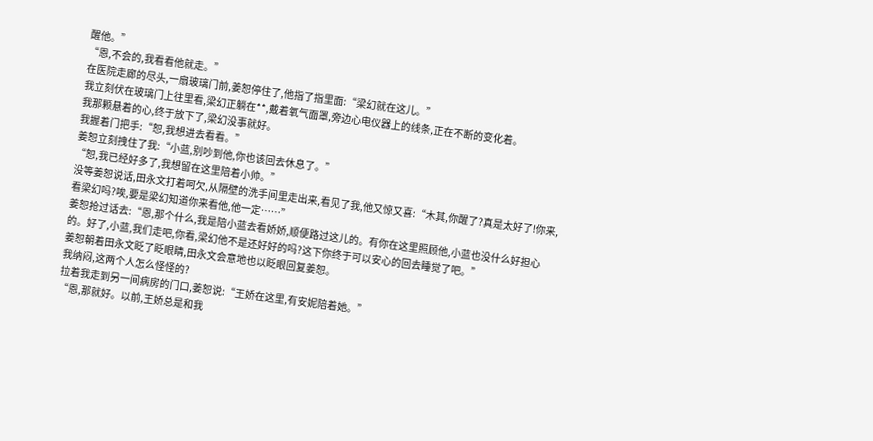醒他。”
“恩,不会的,我看看他就走。”
在医院走廊的尽头,一扇玻璃门前,姜恕停住了,他指了指里面:“梁幻就在这儿。”
我立刻伏在玻璃门上往里看,梁幻正躺在**,戴着氧气面罩,旁边心电仪器上的线条,正在不断的变化着。
我那颗悬着的心,终于放下了,梁幻没事就好。
我握着门把手:“恕,我想进去看看。”
姜恕立刻拽住了我:“小蓝,别吵到他,你也该回去休息了。”
“恕,我已经好多了,我想留在这里陪着小帅。”
没等姜恕说话,田永文打着呵欠,从隔壁的洗手间里走出来,看见了我,他又惊又喜:“木其,你醒了?真是太好了!你来,看梁幻吗?唉,要是梁幻知道你来看他,他一定……”
姜恕抢过话去:“恩,那个什么,我是陪小蓝去看娇娇,顺便路过这儿的。有你在这里照顾他,小蓝也没什么好担心的。好了,小蓝,我们走吧,你看,梁幻他不是还好好的吗?这下你终于可以安心的回去睡觉了吧。”
姜恕朝着田永文眨了眨眼睛,田永文会意地也以眨眼回复姜恕。
我纳闷,这两个人怎么怪怪的?
拉着我走到另一间病房的门口,姜恕说:“王娇在这里,有安妮陪着她。”
“恩,那就好。以前,王娇总是和我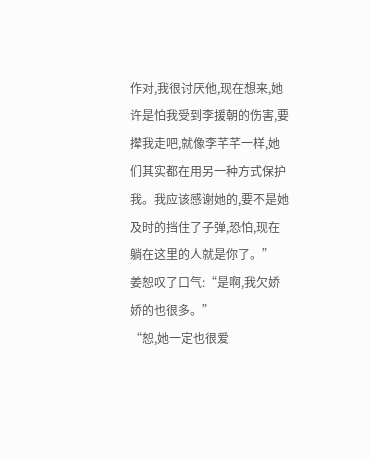作对,我很讨厌他,现在想来,她许是怕我受到李援朝的伤害,要撵我走吧,就像李芊芊一样,她们其实都在用另一种方式保护我。我应该感谢她的,要不是她及时的挡住了子弹,恐怕,现在躺在这里的人就是你了。”
姜恕叹了口气:“是啊,我欠娇娇的也很多。”
“恕,她一定也很爱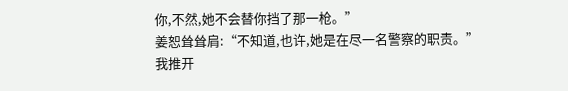你,不然,她不会替你挡了那一枪。”
姜恕耸耸肩:“不知道,也许,她是在尽一名警察的职责。”
我推开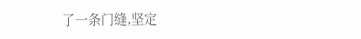了一条门缝,坚定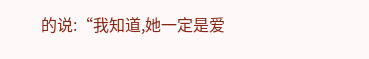的说:“我知道,她一定是爱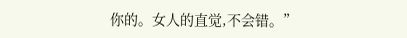你的。女人的直觉,不会错。”